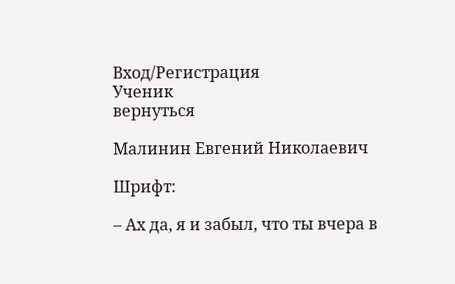Вход/Регистрация
Ученик
вернуться

Малинин Евгений Николаевич

Шрифт:

– Ах да, я и забыл, что ты вчера в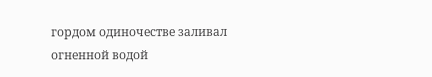гордом одиночестве заливал огненной водой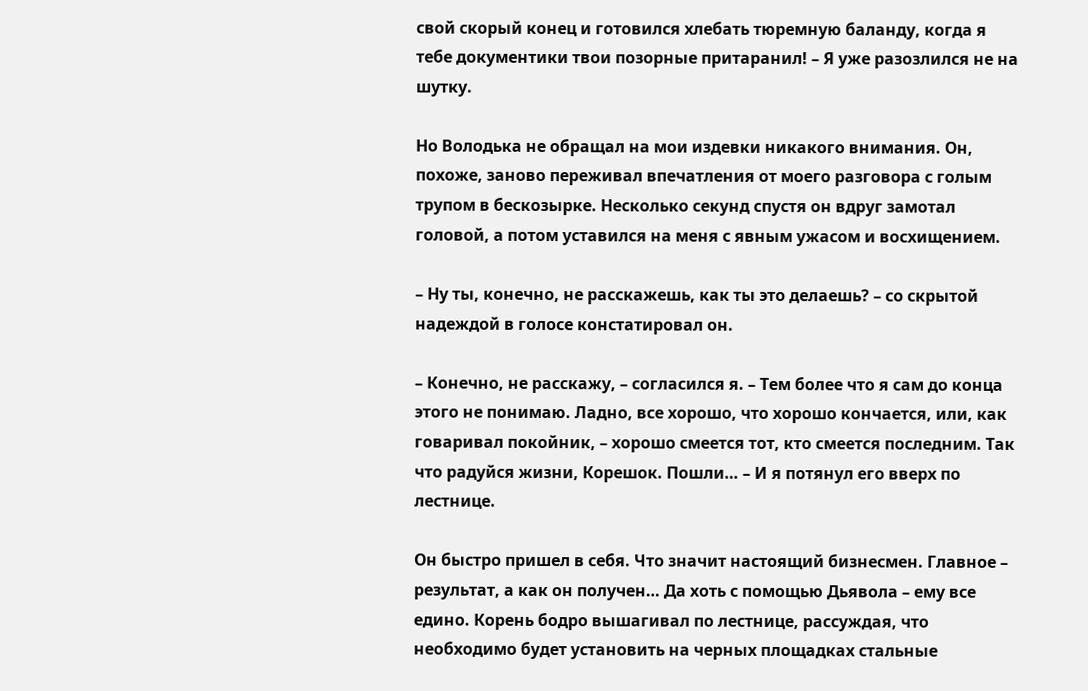свой скорый конец и готовился хлебать тюремную баланду, когда я тебе документики твои позорные притаранил! – Я уже разозлился не на шутку.

Но Володька не обращал на мои издевки никакого внимания. Он, похоже, заново переживал впечатления от моего разговора с голым трупом в бескозырке. Несколько секунд спустя он вдруг замотал головой, а потом уставился на меня с явным ужасом и восхищением.

– Ну ты, конечно, не расскажешь, как ты это делаешь? – со скрытой надеждой в голосе констатировал он.

– Конечно, не расскажу, – согласился я. – Тем более что я сам до конца этого не понимаю. Ладно, все хорошо, что хорошо кончается, или, как говаривал покойник, – хорошо смеется тот, кто смеется последним. Так что радуйся жизни, Корешок. Пошли… – И я потянул его вверх по лестнице.

Он быстро пришел в себя. Что значит настоящий бизнесмен. Главное – результат, а как он получен… Да хоть с помощью Дьявола – ему все едино. Корень бодро вышагивал по лестнице, рассуждая, что необходимо будет установить на черных площадках стальные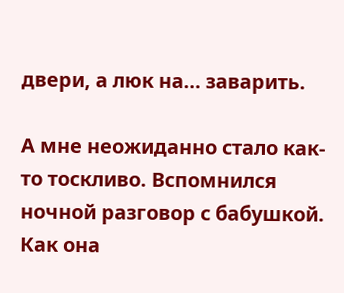двери, а люк на… заварить.

А мне неожиданно стало как-то тоскливо. Вспомнился ночной разговор с бабушкой. Как она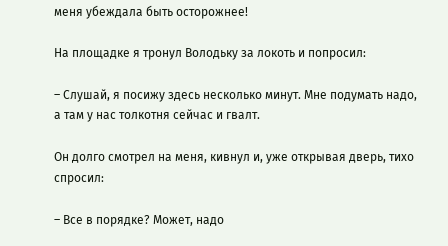меня убеждала быть осторожнее!

На площадке я тронул Володьку за локоть и попросил:

– Слушай, я посижу здесь несколько минут. Мне подумать надо, а там у нас толкотня сейчас и гвалт.

Он долго смотрел на меня, кивнул и, уже открывая дверь, тихо спросил:

– Все в порядке? Может, надо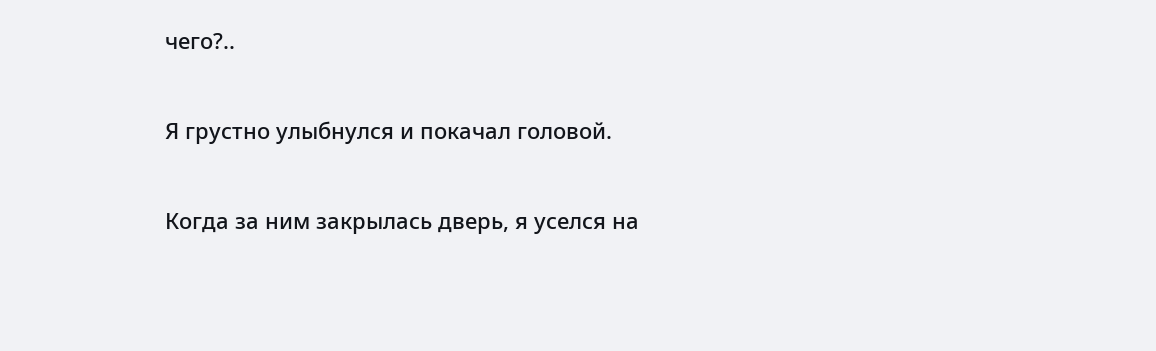чего?..

Я грустно улыбнулся и покачал головой.

Когда за ним закрылась дверь, я уселся на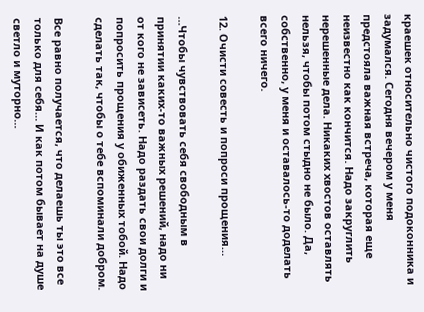краешек относительно чистого подоконника и задумался. Сегодня вечером у меня предстояла важная встреча, которая еще неизвестно как кончится. Надо закруглить нерешенные дела. Никаких хвостов оставлять нельзя, чтобы потом стыдно не было. Да, собственно, у меня и оставалось-то доделать всего ничего.

12. Очисти совесть и попроси прощения…

…Чтобы чувствовать себя свободным в принятии каких-то важных решений, надо ни от кого не зависеть. Надо раздать свои долги и попросить прощения у обиженных тобой. Надо сделать так, чтобы о тебе вспоминали добром.

Все равно получается, что делаешь ты это все только для себя… И как потом бывает на душе светло и муторно…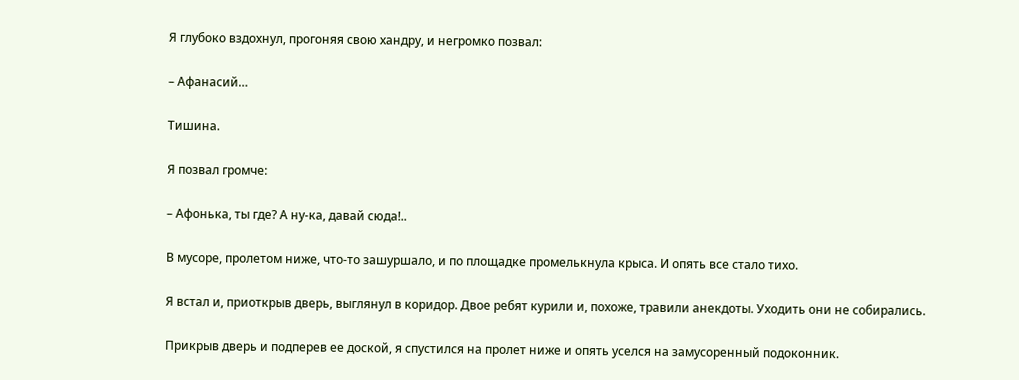Я глубоко вздохнул, прогоняя свою хандру, и негромко позвал:

– Афанасий…

Тишина.

Я позвал громче:

– Афонька, ты где? А ну-ка, давай сюда!..

В мусоре, пролетом ниже, что-то зашуршало, и по площадке промелькнула крыса. И опять все стало тихо.

Я встал и, приоткрыв дверь, выглянул в коридор. Двое ребят курили и, похоже, травили анекдоты. Уходить они не собирались.

Прикрыв дверь и подперев ее доской, я спустился на пролет ниже и опять уселся на замусоренный подоконник.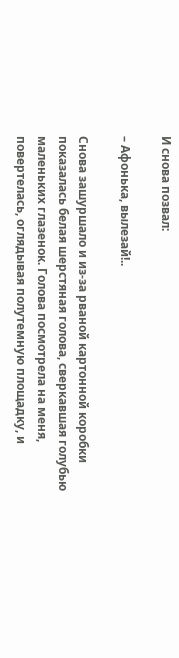И снова позвал:

– Афонька, вылезай!..

Снова зашуршало и из-за рваной картонной коробки показалась белая шерстяная голова, сверкавшая голубью маленьких глазенок. Голова посмотрела на меня, повертелась, оглядывая полутемную площадку, и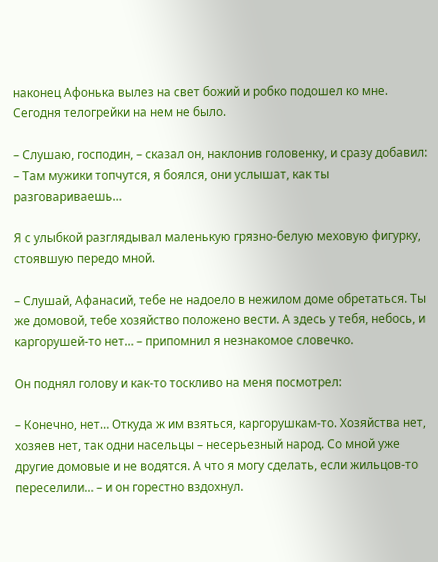наконец Афонька вылез на свет божий и робко подошел ко мне. Сегодня телогрейки на нем не было.

– Слушаю, господин, – сказал он, наклонив головенку, и сразу добавил: – Там мужики топчутся, я боялся, они услышат, как ты разговариваешь…

Я с улыбкой разглядывал маленькую грязно-белую меховую фигурку, стоявшую передо мной.

– Слушай, Афанасий, тебе не надоело в нежилом доме обретаться. Ты же домовой, тебе хозяйство положено вести. А здесь у тебя, небось, и каргорушей-то нет… – припомнил я незнакомое словечко.

Он поднял голову и как-то тоскливо на меня посмотрел:

– Конечно, нет… Откуда ж им взяться, каргорушкам-то. Хозяйства нет, хозяев нет, так одни насельцы – несерьезный народ. Со мной уже другие домовые и не водятся. А что я могу сделать, если жильцов-то переселили… – и он горестно вздохнул.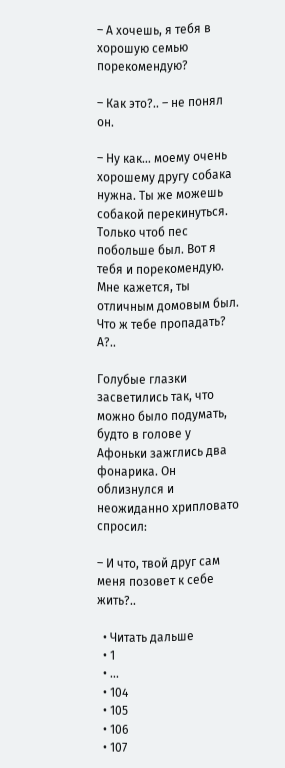– А хочешь, я тебя в хорошую семью порекомендую?

– Как это?.. – не понял он.

– Ну как… моему очень хорошему другу собака нужна. Ты же можешь собакой перекинуться. Только чтоб пес побольше был. Вот я тебя и порекомендую. Мне кажется, ты отличным домовым был. Что ж тебе пропадать? А?..

Голубые глазки засветились так, что можно было подумать, будто в голове у Афоньки зажглись два фонарика. Он облизнулся и неожиданно хрипловато спросил:

– И что, твой друг сам меня позовет к себе жить?..

  • Читать дальше
  • 1
  • ...
  • 104
  • 105
  • 106
  • 107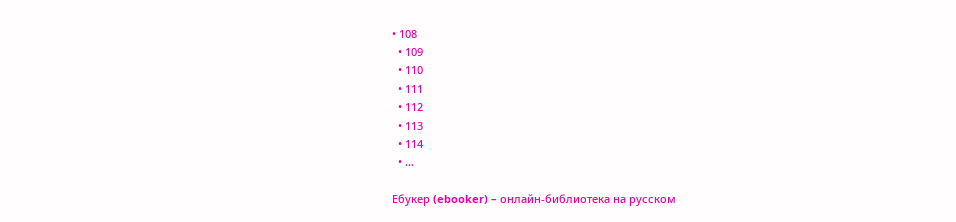• 108
  • 109
  • 110
  • 111
  • 112
  • 113
  • 114
  • ...

Ебукер (ebooker) – онлайн-библиотека на русском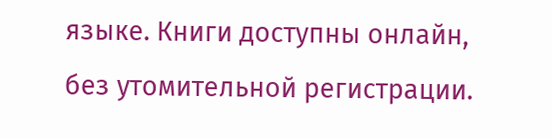языке. Книги доступны онлайн, без утомительной регистрации.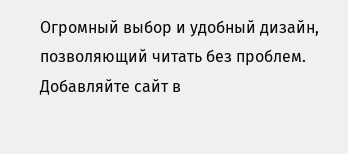Огромный выбор и удобный дизайн, позволяющий читать без проблем. Добавляйте сайт в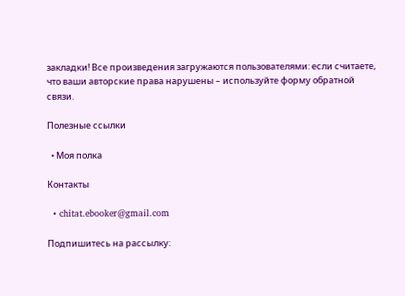закладки! Все произведения загружаются пользователями: если считаете, что ваши авторские права нарушены – используйте форму обратной связи.

Полезные ссылки

  • Моя полка

Контакты

  • chitat.ebooker@gmail.com

Подпишитесь на рассылку: